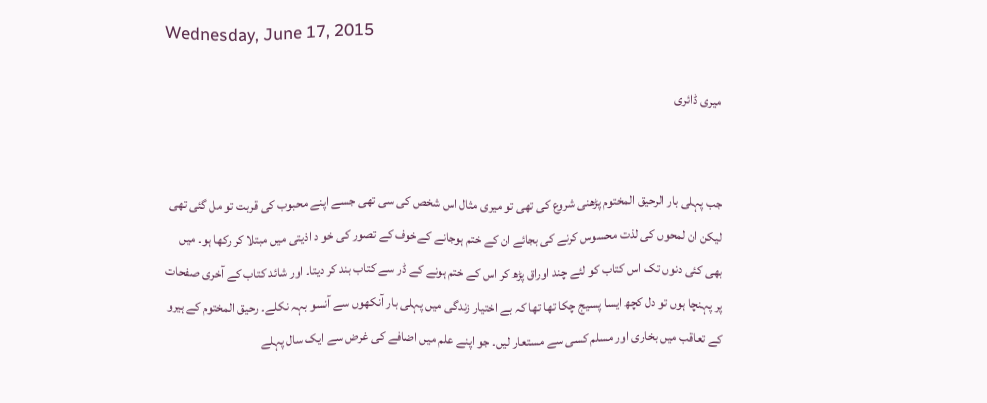Wednesday, June 17, 2015

میری ڈائری


جب پہلی بار الرحیق المختوم پڑھنی شروع کی تھی تو میری مثال اس شخص کی سی تھی جسے اپنے محبوب کی قربت تو مل گئی تھی لیکن ان لمحوں کی لذت محسوس کرنے کی بجائے ان کے ختم ہوجانے کےخوف کے تصور کی خو د اذیتی میں مبتلا کر رکھا ہو۔ میں بھی کئی دنوں تک اس کتاب کو لئے چند اوراق پڑھ کر اس کے ختم ہونے کے ڈر سے کتاب بند کر دیتا۔ اور شائد کتاب کے آخری صفحات پر پہنچا ہوں تو دل کچھ ایسا پسیج چکا تھا تھا کہ بے اختیار زندگی میں پہلی بار آنکھوں سے آنسو بہہ نکلے۔ رحیق المختوم کے ہیرو کے تعاقب میں بخاری اور مسلم کسی سے مستعار لیں۔ جو اپنے علم میں اضافے کی غرض سے ایک سال پہلے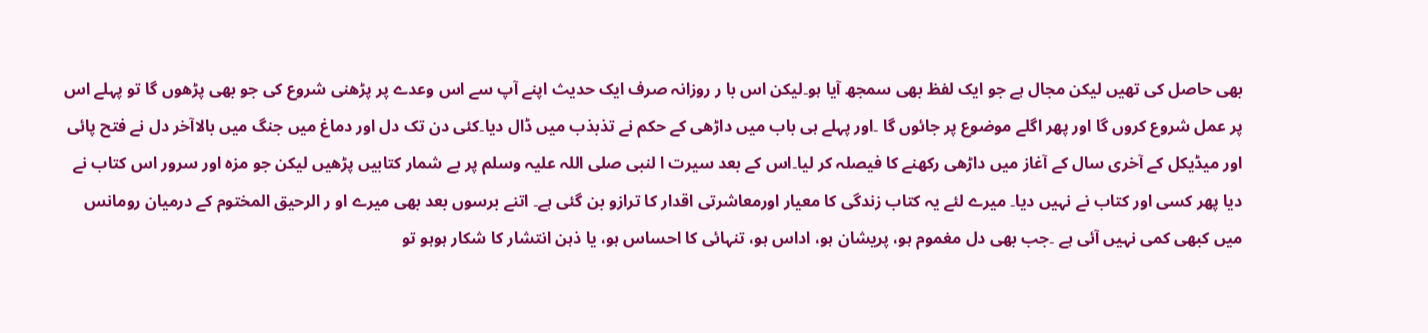بھی حاصل کی تھیں لیکن مجال ہے جو ایک لفظ بھی سمجھ آیا ہو۔لیکن اس با ر روزانہ صرف ایک حدیث اپنے آپ سے اس وعدے پر پڑھنی شروع کی جو بھی پڑھوں گا تو پہلے اس پر عمل شروع کروں گا اور پھر اگلے موضوع پر جائوں گا ۔اور پہلے ہی باب میں داڑھی کے حکم نے تذبذب میں ڈال دیا۔کئی دن تک دل اور دماغ میں جنگ میں بالاآخر دل نے فتح پائی اور میڈیکل کے آخری سال کے آغاز میں داڑھی رکھنے کا فیصلہ کر لیا۔اس کے بعد سیرت ا لنبی صلی اللہ علیہ وسلم پر بے شمار کتابیں پڑھیں لیکن جو مزہ اور سرور اس کتاب نے دیا پھر کسی اور کتاب نے نہیں دیا۔ میرے لئے یہ کتاب زندگی کا معیار اورمعاشرتی اقدار کا ترازو بن گئی ہے۔ اتنے برسوں بعد بھی میرے او ر الرحیق المختوم کے درمیان رومانس میں کبھی کمی نہیں آئی ہے ۔جب بھی دل مغموم ہو، پریشان ہو، اداس ہو، تنہائی کا احساس ہو، یا ذہن انتشار کا شکار ہوہو تو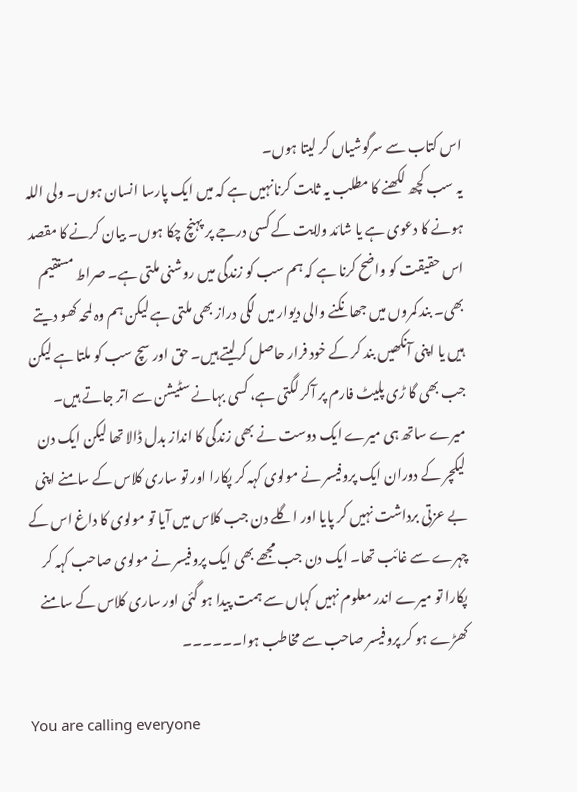اس کتاب سے سرگوشیاں کر لیتا ہوں۔
یہ سب کچھ لکھنے کا مطلب یہ ثابت کرنانہیں ہے کہ میں ایک پارسا انسان ہوں۔ ولی اللہ ہونے کا دعوی ہے یا شائد ولایت کے کسی درجے پر پہنچ چکا ہوں۔ بیان کرنے کا مقصد اس حقیقت کو واضح کرنا ہے کہ ہم سب کو زندگی میں روشنی ملتی ہے۔ صراط مستقیم بھی۔ بند کمروں میں جھانکنے والی دیوار میں لگی دراز بھی ملتی ہے لیکن ہم وہ لمحہ کھو دیتے ہیں یا اپنی آنکھیں بند کر کے خود فرار حاصل کرلیتے ہیں۔ حق اور سچ سب کو ملتا ہے لیکن جب بھی گا ڑی پلیٹ فارم پر آکر لگتی ہے، کسی بہانے سٹیشن سے اتر جاتے ہیں۔ میرے ساتھ ہی میرے ایک دوست نے بھی زندگی کا انداز بدل ڈالا تھا لیکن ایک دن لیکچر کے دوران ایک پروفیسر نے مولوی کہہ کر پکارا اور تو ساری کلاس کے سامنے اپنی بے عزتی برداشت نہیں کر پایا اور اگلے دن جب کلاس میں آیا تو مولوی کا داغ اس کے چہرے سے غائب تھا۔ ایک دن جب مجھے بھی ایک پروفیسر نے مولوی صاحب کہہ کر پکارا تو میرے اندر معلوم نہیں کہاں سے ہمت پیدا ہو گئی اور ساری کلاس کے سامنے کھڑے ہو کر پروفیسر صاحب سے مخاطب ہوا۔۔۔۔۔۔

You are calling everyone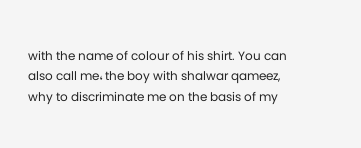with the name of colour of his shirt. You can also call me، the boy with shalwar qameez, why to discriminate me on the basis of my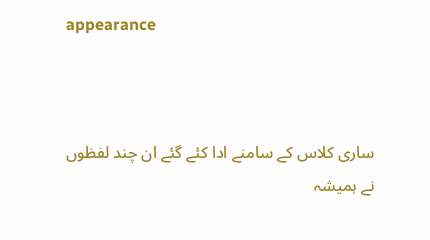appearance



ساری کلاس کے سامنے ادا کئے گئے ان چند لفظوں نے ہمیشہ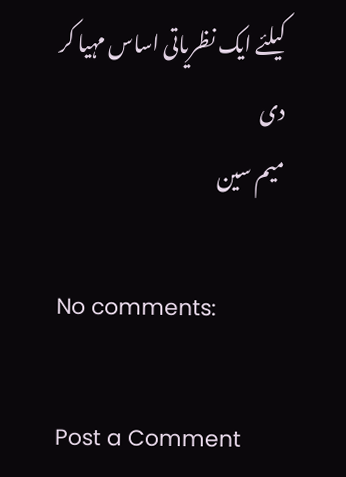کیلئے ایک نظریاتی اساس مہیا کر دی
میم سین

No comments:

Post a Comment